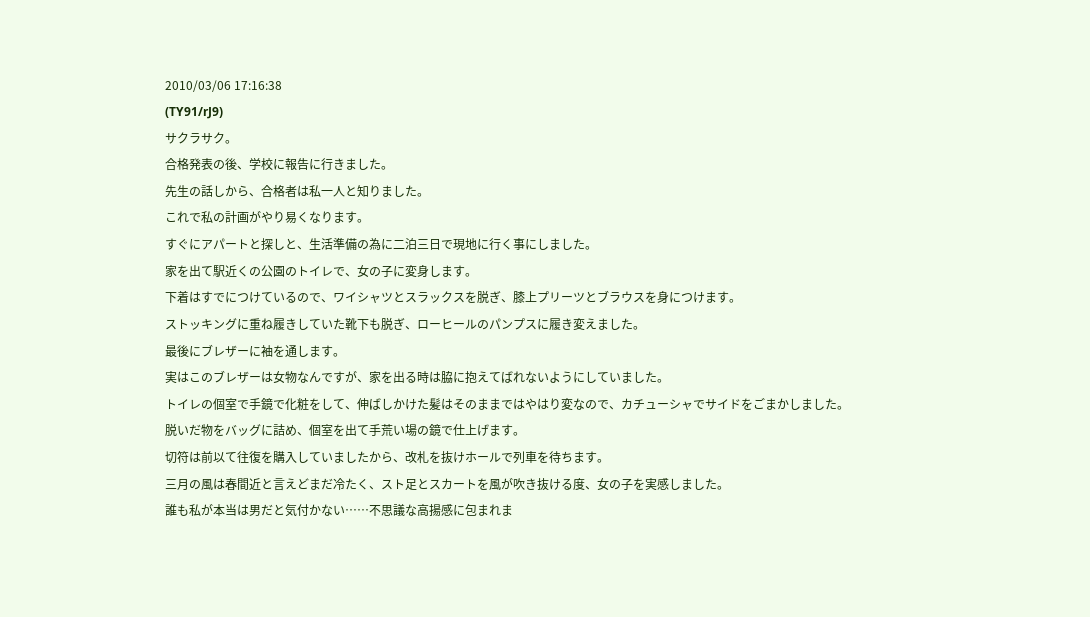2010/03/06 17:16:38
(TY91/rJ9)
サクラサク。
合格発表の後、学校に報告に行きました。
先生の話しから、合格者は私一人と知りました。
これで私の計画がやり易くなります。
すぐにアパートと探しと、生活準備の為に二泊三日で現地に行く事にしました。
家を出て駅近くの公園のトイレで、女の子に変身します。
下着はすでにつけているので、ワイシャツとスラックスを脱ぎ、膝上プリーツとブラウスを身につけます。
ストッキングに重ね履きしていた靴下も脱ぎ、ローヒールのパンプスに履き変えました。
最後にブレザーに袖を通します。
実はこのブレザーは女物なんですが、家を出る時は脇に抱えてばれないようにしていました。
トイレの個室で手鏡で化粧をして、伸ばしかけた髪はそのままではやはり変なので、カチューシャでサイドをごまかしました。
脱いだ物をバッグに詰め、個室を出て手荒い場の鏡で仕上げます。
切符は前以て往復を購入していましたから、改札を抜けホールで列車を待ちます。
三月の風は春間近と言えどまだ冷たく、スト足とスカートを風が吹き抜ける度、女の子を実感しました。
誰も私が本当は男だと気付かない……不思議な高揚感に包まれま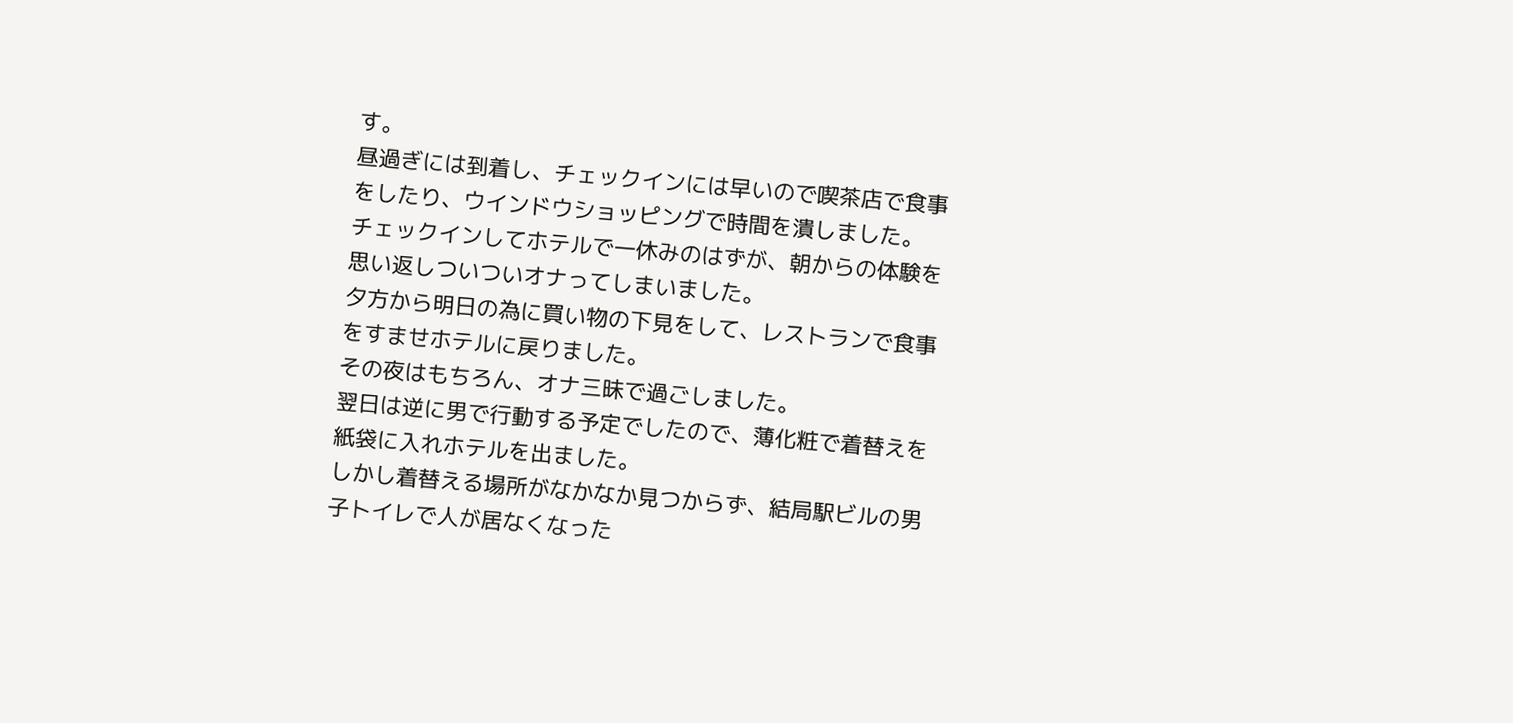す。
昼過ぎには到着し、チェックインには早いので喫茶店で食事をしたり、ウインドウショッピングで時間を潰しました。
チェックインしてホテルで一休みのはずが、朝からの体験を思い返しついついオナってしまいました。
夕方から明日の為に買い物の下見をして、レストランで食事をすませホテルに戻りました。
その夜はもちろん、オナ三昧で過ごしました。
翌日は逆に男で行動する予定でしたので、薄化粧で着替えを紙袋に入れホテルを出ました。
しかし着替える場所がなかなか見つからず、結局駅ビルの男子トイレで人が居なくなった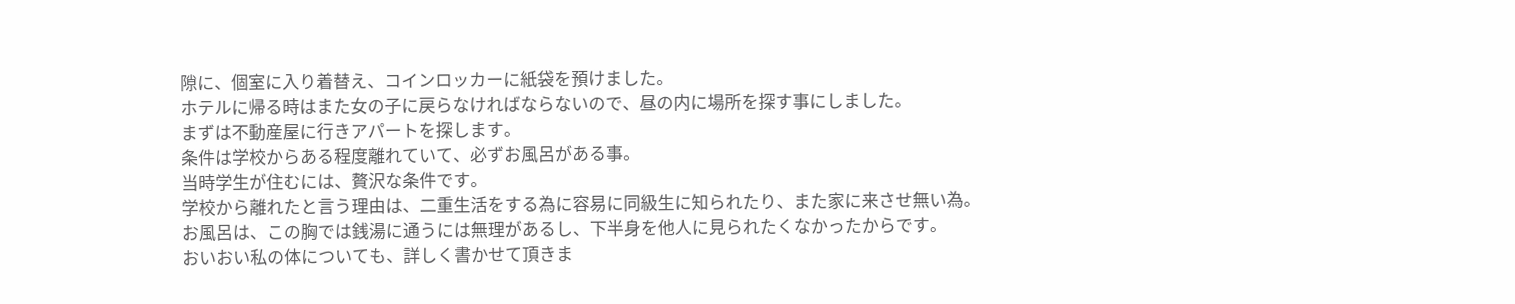隙に、個室に入り着替え、コインロッカーに紙袋を預けました。
ホテルに帰る時はまた女の子に戻らなければならないので、昼の内に場所を探す事にしました。
まずは不動産屋に行きアパートを探します。
条件は学校からある程度離れていて、必ずお風呂がある事。
当時学生が住むには、贅沢な条件です。
学校から離れたと言う理由は、二重生活をする為に容易に同級生に知られたり、また家に来させ無い為。
お風呂は、この胸では銭湯に通うには無理があるし、下半身を他人に見られたくなかったからです。
おいおい私の体についても、詳しく書かせて頂きま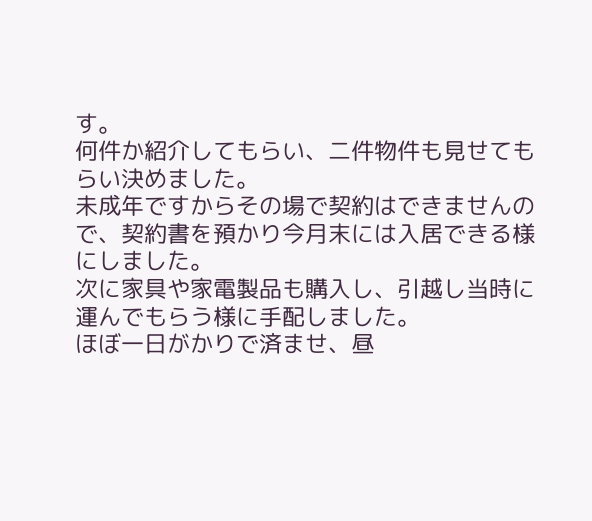す。
何件か紹介してもらい、二件物件も見せてもらい決めました。
未成年ですからその場で契約はできませんので、契約書を預かり今月末には入居できる様にしました。
次に家具や家電製品も購入し、引越し当時に運んでもらう様に手配しました。
ほぼ一日がかりで済ませ、昼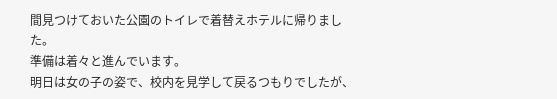間見つけておいた公園のトイレで着替えホテルに帰りました。
準備は着々と進んでいます。
明日は女の子の姿で、校内を見学して戻るつもりでしたが、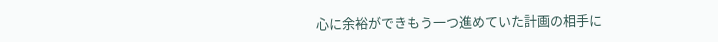心に余裕ができもう一つ進めていた計画の相手に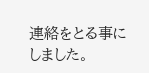連絡をとる事にしました。